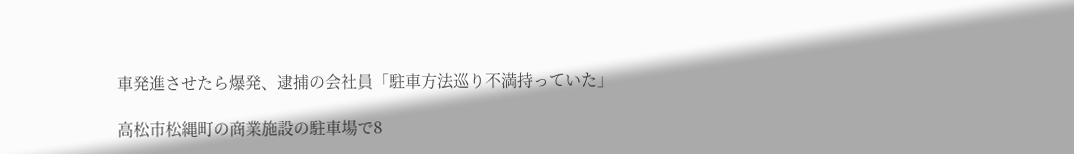車発進させたら爆発、逮捕の会社員「駐車方法巡り不満持っていた」

高松市松縄町の商業施設の駐車場で8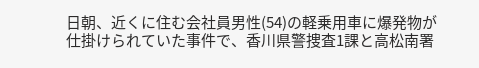日朝、近くに住む会社員男性(54)の軽乗用車に爆発物が仕掛けられていた事件で、香川県警捜査1課と高松南署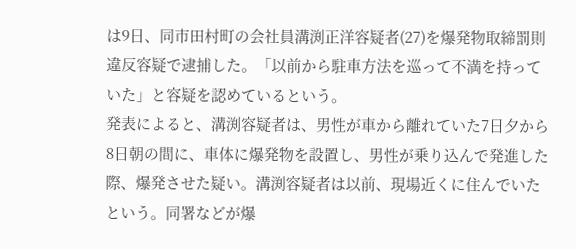は9日、同市田村町の会社員溝渕正洋容疑者(27)を爆発物取締罰則違反容疑で逮捕した。「以前から駐車方法を巡って不満を持っていた」と容疑を認めているという。
発表によると、溝渕容疑者は、男性が車から離れていた7日夕から8日朝の間に、車体に爆発物を設置し、男性が乗り込んで発進した際、爆発させた疑い。溝渕容疑者は以前、現場近くに住んでいたという。同署などが爆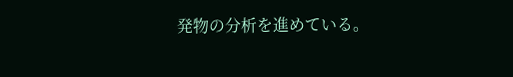発物の分析を進めている。